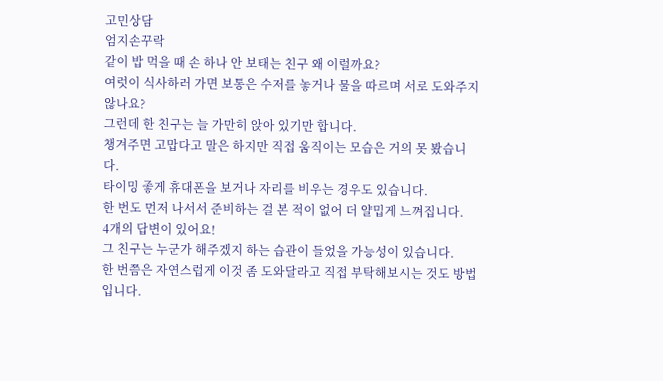고민상담
엄지손꾸락
같이 밥 먹을 때 손 하나 안 보태는 친구 왜 이럴까요?
여럿이 식사하러 가면 보통은 수저를 놓거나 물을 따르며 서로 도와주지 않나요?
그런데 한 친구는 늘 가만히 앉아 있기만 합니다.
챙겨주면 고맙다고 말은 하지만 직접 움직이는 모습은 거의 못 봤습니다.
타이밍 좋게 휴대폰을 보거나 자리를 비우는 경우도 있습니다.
한 번도 먼저 나서서 준비하는 걸 본 적이 없어 더 얄밉게 느껴집니다.
4개의 답변이 있어요!
그 친구는 누군가 해주겠지 하는 습관이 들었을 가능성이 있습니다.
한 번쯤은 자연스럽게 이것 좀 도와달라고 직접 부탁해보시는 것도 방법입니다.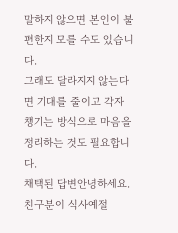말하지 않으면 본인이 불편한지 모를 수도 있습니다.
그래도 달라지지 않는다면 기대를 줄이고 각자 챙기는 방식으로 마음을 정리하는 것도 필요합니다.
채택된 답변안녕하세요. 친구분이 식사예절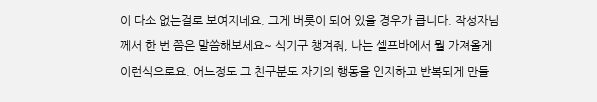이 다소 없는걸로 보여지네요. 그게 버릇이 되어 있을 경우가 큽니다. 작성자님께서 한 번 쯤은 말씀해보세요~ 식기구 챙겨줘, 나는 셀프바에서 뭘 가져올게 이런식으로요. 어느정도 그 친구분도 자기의 행동을 인지하고 반복되게 만들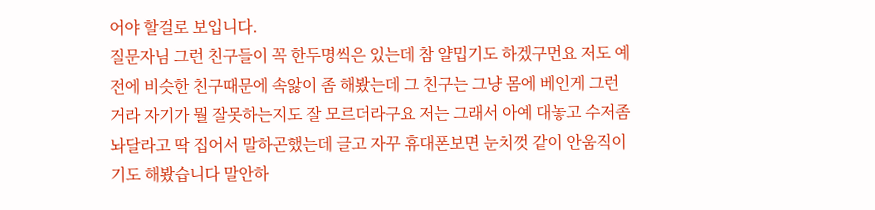어야 할걸로 보입니다.
질문자님 그런 친구들이 꼭 한두명씩은 있는데 참 얄밉기도 하겠구먼요 저도 예전에 비슷한 친구때문에 속앓이 좀 해봤는데 그 친구는 그냥 몸에 베인게 그런거라 자기가 뭘 잘못하는지도 잘 모르더라구요 저는 그래서 아예 대놓고 수저좀 놔달라고 딱 집어서 말하곤했는데 글고 자꾸 휴대폰보면 눈치껏 같이 안움직이기도 해봤습니다 말안하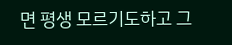면 평생 모르기도하고 그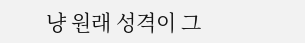냥 원래 성격이 그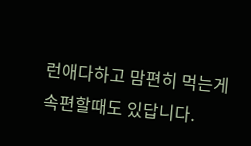런애다하고 맘편히 먹는게 속편할때도 있답니다.